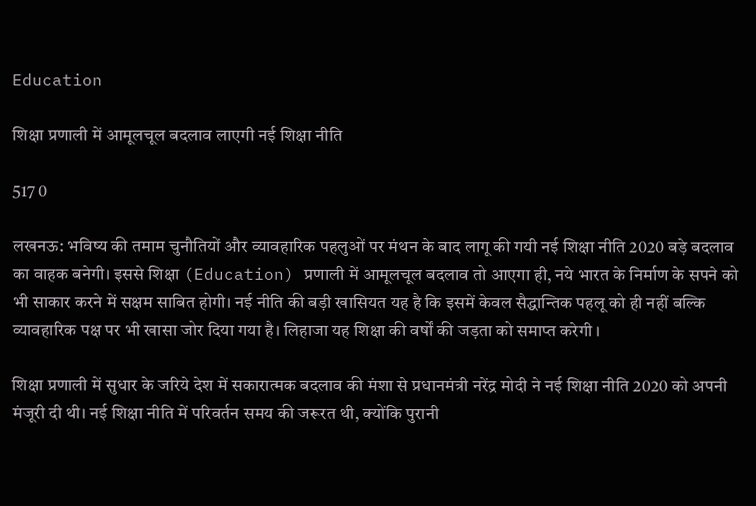Education

शिक्षा प्रणाली में आमूलचूल बदलाव लाएगी नई शिक्षा नीति

517 0

लखनऊ: भविष्य की तमाम चुनौतियों और व्यावहारिक पहलुओं पर मंथन के बाद लागू की गयी नई शिक्षा नीति 2020 बड़े बदलाव का वाहक बनेगी। इससे शिक्षा (Education) प्रणाली में आमूलचूल बदलाव तो आएगा ही, नये भारत के निर्माण के सपने को भी साकार करने में सक्षम साबित होगी। नई नीति की बड़ी खासियत यह है कि इसमें केवल सैद्धान्तिक पहलू को ही नहीं बल्कि व्यावहारिक पक्ष पर भी खासा जोर दिया गया है। लिहाजा यह शिक्षा की वर्षों की जड़ता को समाप्त करेगी ।

शिक्षा प्रणाली में सुधार के जरिये देश में सकारात्मक बदलाव की मंशा से प्रधानमंत्री नरेंद्र मोदी ने नई शिक्षा नीति 2020 को अपनी मंजूरी दी थी। नई शिक्षा नीति में परिवर्तन समय की जरूरत थी, क्योंकि पुरानी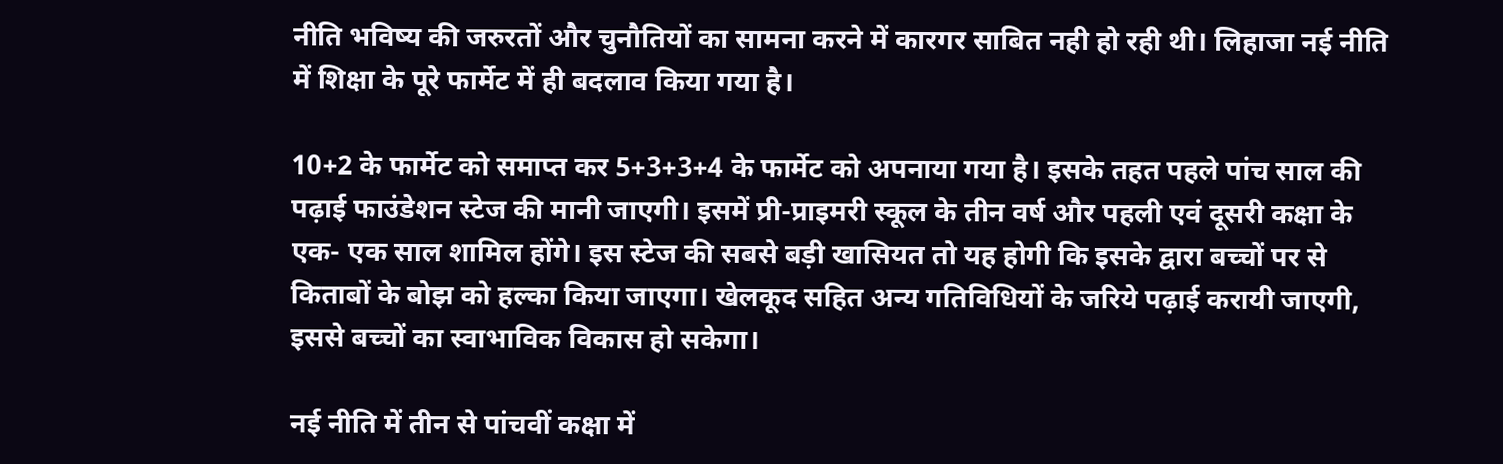नीति भविष्य की जरुरतों और चुनौतियों का सामना करने में कारगर साबित नही हो रही थी। लिहाजा नई नीति में शिक्षा के पूरे फार्मेट में ही बदलाव किया गया है।

10+2 के फार्मेट को समाप्त कर 5+3+3+4 के फार्मेट को अपनाया गया है। इसके तहत पहले पांच साल की पढ़ाई फाउंडेशन स्टेज की मानी जाएगी। इसमें प्री-प्राइमरी स्कूल के तीन वर्ष और पहली एवं दूसरी कक्षा के एक- एक साल शामिल होंगे। इस स्टेज की सबसे बड़ी खासियत तो यह होगी कि इसके द्वारा बच्चों पर से किताबों के बोझ को हल्का किया जाएगा। खेलकूद सहित अन्य गतिविधियों के जरिये पढ़ाई करायी जाएगी, इससे बच्चों का स्वाभाविक विकास हो सकेगा।

नई नीति में तीन से पांचवीं कक्षा में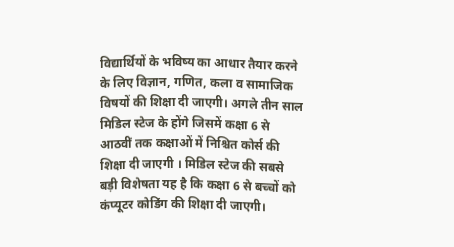विद्यार्थियों के भविष्य का आधार तैयार करने के लिए विज्ञान, गणित, कला व सामाजिक विषयों की शिक्षा दी जाएगी। अगले तीन साल मिडिल स्टेज के होंगे जिसमें कक्षा 6 से आठवीं तक कक्षाओं में निश्चित कोर्स की शिक्षा दी जाएगी । मिडिल स्टेज की सबसे बड़ी विशेषता यह है कि कक्षा 6 से बच्चों को कंप्यूटर कोडिंग की शिक्षा दी जाएगी।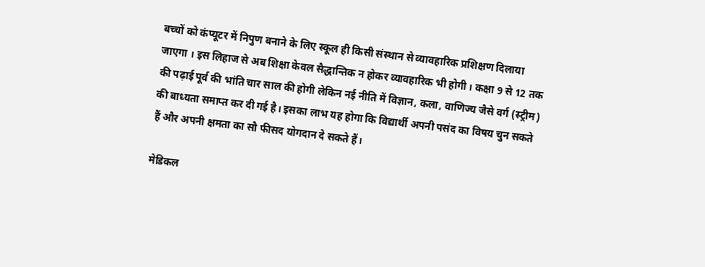बच्चों को कंप्यूटर में निपुण बनाने के लिए स्कूल ही किसी संस्थान से व्यावहारिक प्रशिक्षण दिलाया जाएगा । इस लिहाज से अब शिक्षा केवल सैद्धान्तिक न होकर व्यावहारिक भी होगी। कक्षा 9 से 12 तक की पढ़ाई पूर्व की भांति चार साल की होगी लेकिन नई नीति में विज्ञान, कला, वाणिज्य जैसे वर्ग (स्ट्रीम) की बाध्यता समाप्त कर दी गई है। इसका लाभ यह होगा कि विद्यार्थी अपनी पसंद का विषय चुन सकते हैं और अपनी क्षमता का सौ फीसद योगदान दे सकते हैं।

मेडिकल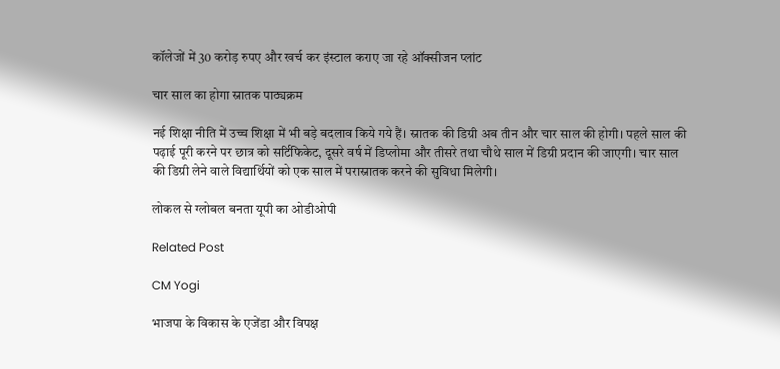कॉलेजों में 30 करोड़ रुपए और खर्च कर इंस्टाल कराए जा रहे ऑक्सीजन प्लांट

चार साल का होगा स्नातक पाठ्यक्रम

नई शिक्षा नीति में उच्च शिक्षा में भी बड़े बदलाव किये गये हैं। स्नातक की डिग्री अब तीन और चार साल की होगी। पहले साल की पढ़ाई पूरी करने पर छात्र को सर्टिफिकेट, दूसरे वर्ष में डिप्लोमा और तीसरे तथा चौथे साल में डिग्री प्रदान की जाएगी। चार साल की डिग्री लेने वाले विद्यार्थियों को एक साल में परास्नातक करने की सुविधा मिलेगी।

लोकल से ग्लोबल बनता यूपी का ओडीओपी

Related Post

CM Yogi

भाजपा के विकास के एजेंडा और विपक्ष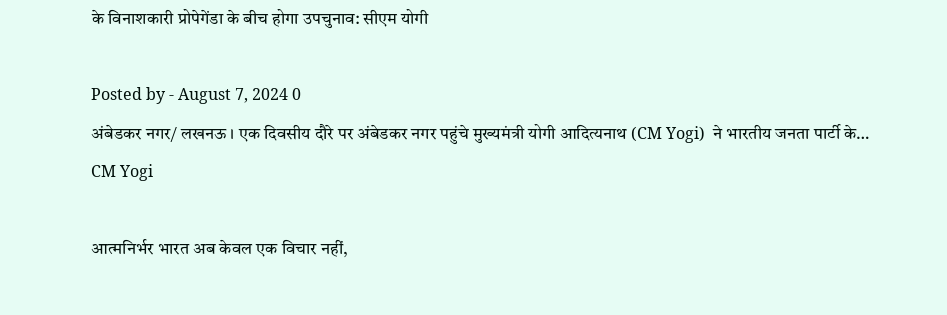के विनाशकारी प्रोपेगेंडा के बीच होगा उपचुनाव: सीएम योगी

Posted by - August 7, 2024 0
अंबेडकर नगर/ लखनऊ । एक दिवसीय दौरे पर अंबेडकर नगर पहुंचे मुख्यमंत्री योगी आदित्यनाथ (CM Yogi)  ने भारतीय जनता पार्टी के…
CM Yogi

आत्मनिर्भर भारत अब केवल एक विचार नहीं,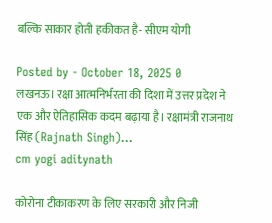बल्कि साकार होती हकीकत है- सीएम योगी

Posted by - October 18, 2025 0
लखनऊ। रक्षा आत्मनिर्भरता की दिशा में उत्तर प्रदेश ने एक और ऐतिहासिक कदम बढ़ाया है। रक्षामंत्री राजनाथ सिंह (Rajnath Singh)…
cm yogi aditynath

कोरोना टीकाकरण के लिए सरकारी और निजी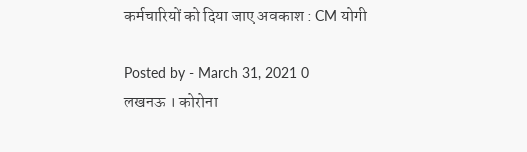कर्मचारियों को दिया जाए अवकाश : CM योगी

Posted by - March 31, 2021 0
लखनऊ । कोरोना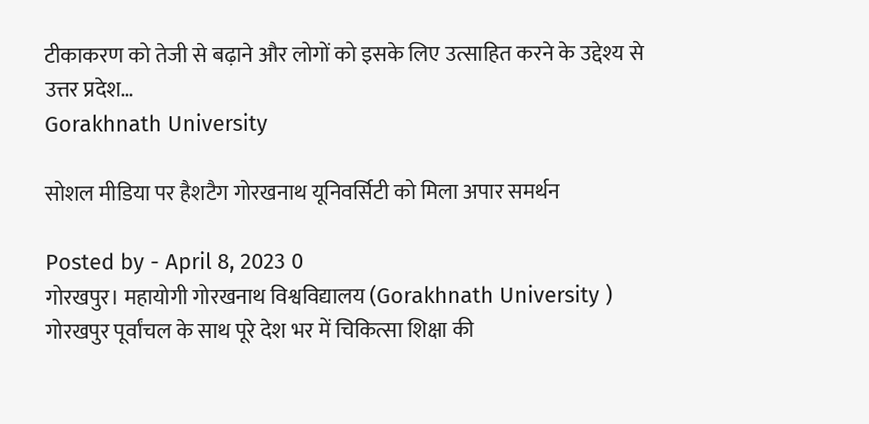टीकाकरण को तेजी से बढ़ाने और लोगों को इसके लिए उत्साहित करने के उद्देश्य से उत्तर प्रदेश…
Gorakhnath University

सोशल मीडिया पर हैशटैग गोरखनाथ यूनिवर्सिटी को मिला अपार समर्थन

Posted by - April 8, 2023 0
गोरखपुर। महायोगी गोरखनाथ विश्वविद्यालय (Gorakhnath University ) गोरखपुर पूर्वांचल के साथ पूरे देश भर में चिकित्सा शिक्षा की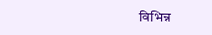विभिन्न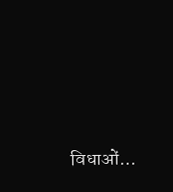विधाओं…